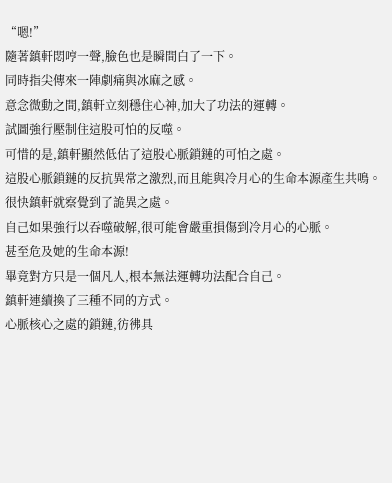“嗯!”
隨著鎮軒悶哼一聲,臉色也是瞬間白了一下。
同時指尖傳來一陣劇痛與冰麻之感。
意念微動之間,鎮軒立刻穩住心神,加大了功法的運轉。
試圖強行壓制住這股可怕的反噬。
可惜的是,鎮軒顯然低估了這股心脈鎖鏈的可怕之處。
這股心脈鎖鏈的反抗異常之激烈,而且能與冷月心的生命本源產生共鳴。
很快鎮軒就察覺到了詭異之處。
自己如果強行以吞噬破解,很可能會嚴重損傷到冷月心的心脈。
甚至危及她的生命本源!
畢竟對方只是一個凡人,根本無法運轉功法配合自己。
鎮軒連續換了三種不同的方式。
心脈核心之處的鎖鏈,彷彿具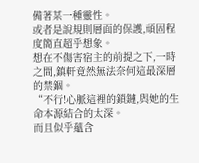備著某一種靈性。
或者是說規則層面的保護,頑固程度簡直超乎想象。
想在不傷害宿主的前提之下,一時之間,鎮軒竟然無法奈何這最深層的禁錮。
“不行!心脈這裡的鎖鏈,與她的生命本源結合的太深。
而且似乎蘊含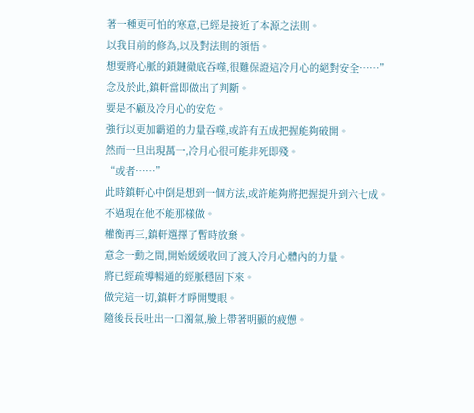著一種更可怕的寒意,已經是接近了本源之法則。
以我目前的修為,以及對法則的領悟。
想要將心脈的鎖鏈徹底吞噬,很難保證這冷月心的絕對安全……”
念及於此,鎮軒當即做出了判斷。
要是不顧及冷月心的安危。
強行以更加霸道的力量吞噬,或許有五成把握能夠破開。
然而一旦出現萬一,冷月心很可能非死即殘。
“或者……”
此時鎮軒心中倒是想到一個方法,或許能夠將把握提升到六七成。
不過現在他不能那樣做。
權衡再三,鎮軒選擇了暫時放棄。
意念一動之間,開始緩緩收回了渡入冷月心體內的力量。
將已經疏導暢通的經脈穩固下來。
做完這一切,鎮軒才睜開雙眼。
隨後長長吐出一口濁氣,臉上帶著明顯的疲憊。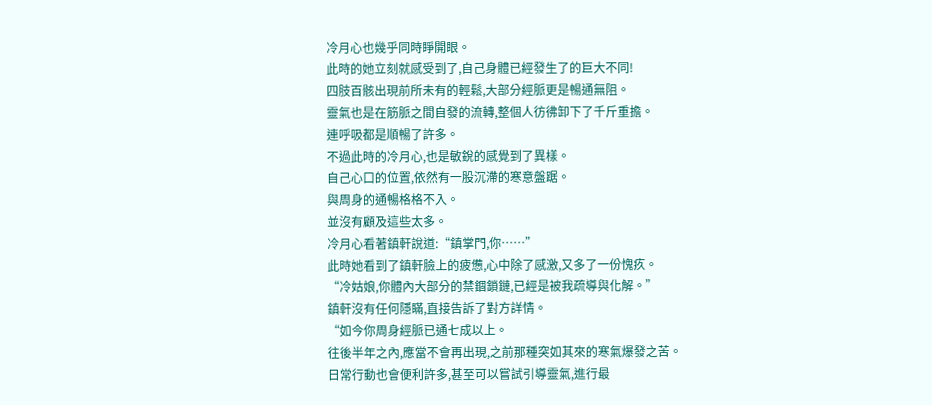冷月心也幾乎同時睜開眼。
此時的她立刻就感受到了,自己身體已經發生了的巨大不同!
四肢百骸出現前所未有的輕鬆,大部分經脈更是暢通無阻。
靈氣也是在筋脈之間自發的流轉,整個人彷彿卸下了千斤重擔。
連呼吸都是順暢了許多。
不過此時的冷月心,也是敏銳的感覺到了異樣。
自己心口的位置,依然有一股沉滯的寒意盤踞。
與周身的通暢格格不入。
並沒有顧及這些太多。
冷月心看著鎮軒說道:“鎮掌門,你……”
此時她看到了鎮軒臉上的疲憊,心中除了感激,又多了一份愧疚。
“冷姑娘,你體內大部分的禁錮鎖鏈,已經是被我疏導與化解。”
鎮軒沒有任何隱瞞,直接告訴了對方詳情。
“如今你周身經脈已通七成以上。
往後半年之內,應當不會再出現,之前那種突如其來的寒氣爆發之苦。
日常行動也會便利許多,甚至可以嘗試引導靈氣,進行最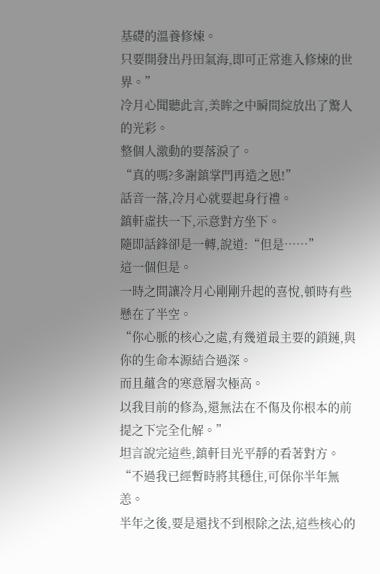基礎的溫養修煉。
只要開發出丹田氣海,即可正常進入修煉的世界。”
冷月心聞聽此言,美眸之中瞬間綻放出了驚人的光彩。
整個人激動的要落淚了。
“真的嗎?多謝鎮掌門再造之恩!”
話音一落,冷月心就要起身行禮。
鎮軒虛扶一下,示意對方坐下。
隨即話鋒卻是一轉,說道:“但是……”
這一個但是。
一時之間讓冷月心剛剛升起的喜悅,頓時有些懸在了半空。
“你心脈的核心之處,有幾道最主要的鎖鏈,與你的生命本源結合過深。
而且蘊含的寒意層次極高。
以我目前的修為,還無法在不傷及你根本的前提之下完全化解。”
坦言說完這些,鎮軒目光平靜的看著對方。
“不過我已經暫時將其穩住,可保你半年無恙。
半年之後,要是還找不到根除之法,這些核心的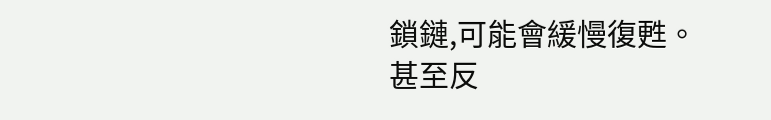鎖鏈,可能會緩慢復甦。
甚至反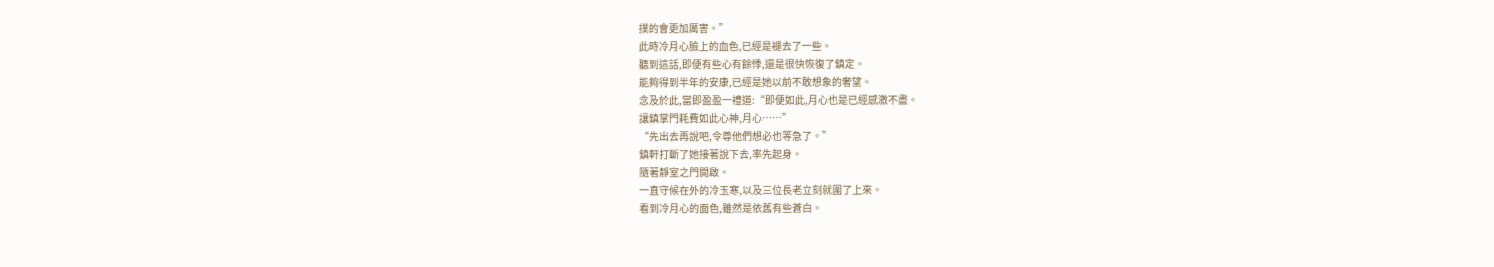撲的會更加厲害。”
此時冷月心臉上的血色,已經是褪去了一些。
聽到這話,即便有些心有餘悸,還是很快恢復了鎮定。
能夠得到半年的安康,已經是她以前不敢想象的奢望。
念及於此,當即盈盈一禮道:“即便如此,月心也是已經感激不盡。
讓鎮掌門耗費如此心神,月心……”
“先出去再說吧,令尊他們想必也等急了。”
鎮軒打斷了她接著說下去,率先起身。
隨著靜室之門開啟。
一直守候在外的冷玉寒,以及三位長老立刻就圍了上來。
看到冷月心的面色,雖然是依舊有些蒼白。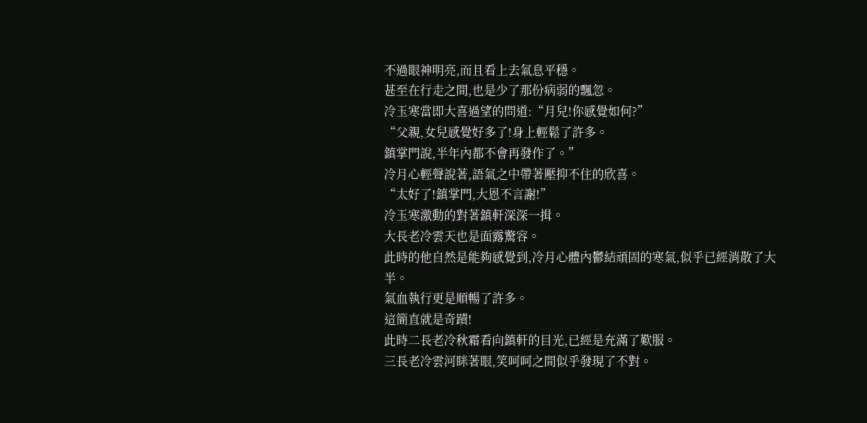不過眼神明亮,而且看上去氣息平穩。
甚至在行走之間,也是少了那份病弱的飄忽。
冷玉寒當即大喜過望的問道:“月兒!你感覺如何?”
“父親,女兒感覺好多了!身上輕鬆了許多。
鎮掌門說,半年內都不會再發作了。”
冷月心輕聲說著,語氣之中帶著壓抑不住的欣喜。
“太好了!鎮掌門,大恩不言謝!”
冷玉寒激動的對著鎮軒深深一揖。
大長老冷雲天也是面露驚容。
此時的他自然是能夠感覺到,冷月心體內鬱結頑固的寒氣,似乎已經消散了大半。
氣血執行更是順暢了許多。
這簡直就是奇蹟!
此時二長老冷秋霜看向鎮軒的目光,已經是充滿了歎服。
三長老冷雲河眯著眼,笑呵呵之間似乎發現了不對。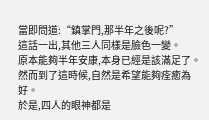當即問道:“鎮掌門,那半年之後呢?”
這話一出,其他三人同樣是臉色一變。
原本能夠半年安康,本身已經是該滿足了。
然而到了這時候,自然是希望能夠痊癒為好。
於是,四人的眼神都是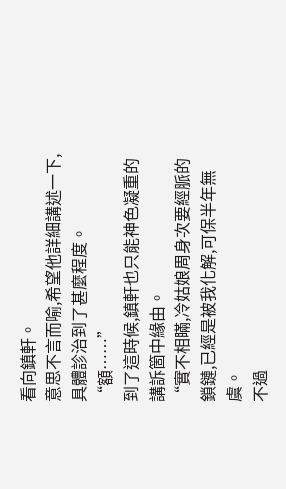看向鎮軒。
意思不言而喻,希望他詳細講述一下,具體診治到了甚麼程度。
“額……”
到了這時候,鎮軒也只能神色凝重的講訴箇中緣由。
“實不相瞞,冷姑娘周身次要經脈的鎖鏈,已經是被我化解,可保半年無虞。
不過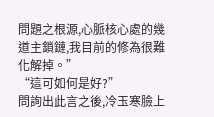問題之根源,心脈核心處的幾道主鎖鏈,我目前的修為很難化解掉。”
“這可如何是好?”
問詢出此言之後,冷玉寒臉上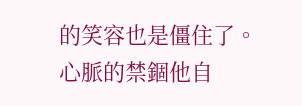的笑容也是僵住了。
心脈的禁錮他自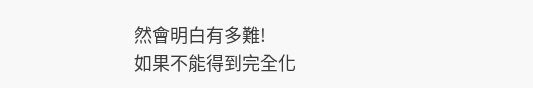然會明白有多難!
如果不能得到完全化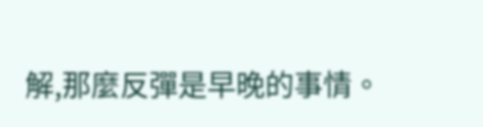解,那麼反彈是早晚的事情。